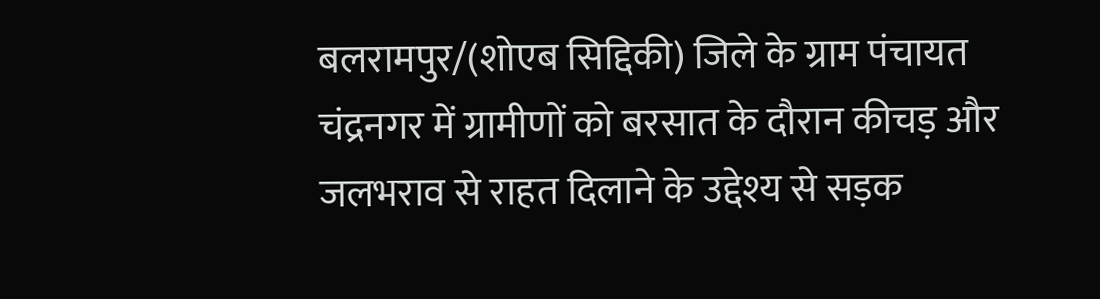बलरामपुर/(शोएब सिद्दिकी) जिले के ग्राम पंचायत चंद्रनगर में ग्रामीणों को बरसात के दौरान कीचड़ और जलभराव से राहत दिलाने के उद्देश्य से सड़क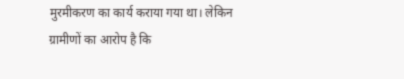मुरमीकरण का कार्य कराया गया था। लेकिन ग्रामीणों का आरोप है कि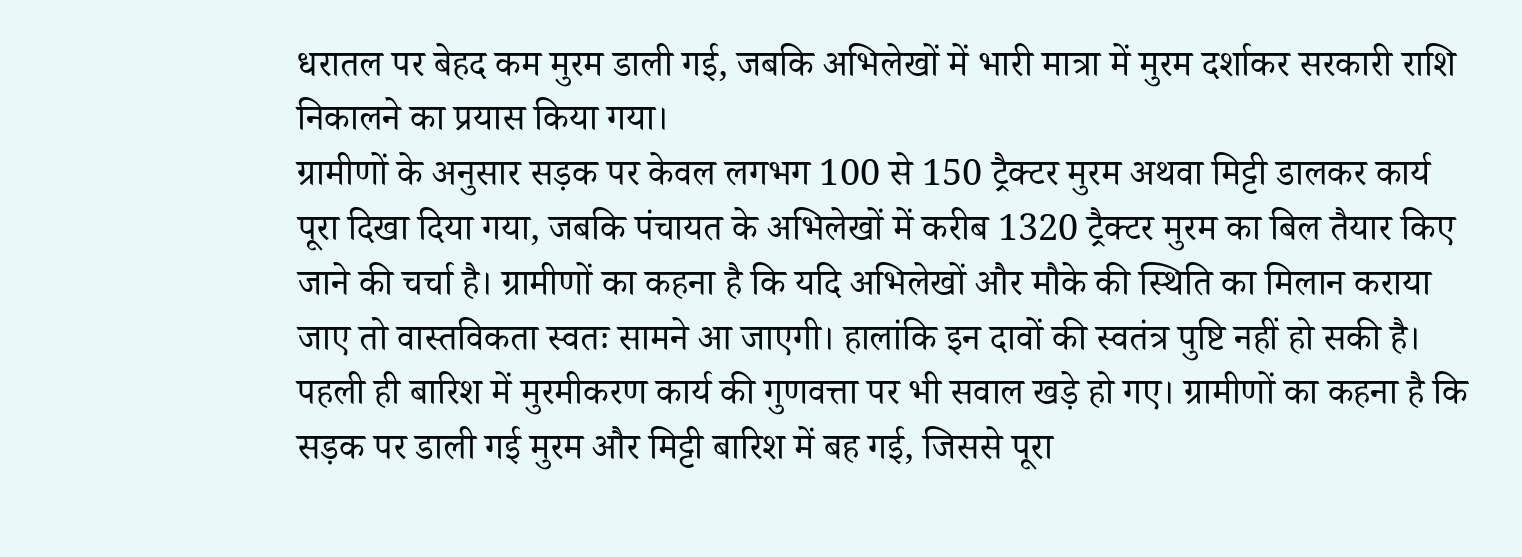धरातल पर बेहद कम मुरम डाली गई, जबकि अभिलेखों में भारी मात्रा में मुरम दर्शाकर सरकारी राशि निकालने का प्रयास किया गया।
ग्रामीणों के अनुसार सड़क पर केवल लगभग 100 से 150 ट्रैक्टर मुरम अथवा मिट्टी डालकर कार्य पूरा दिखा दिया गया, जबकि पंचायत के अभिलेखों में करीब 1320 ट्रैक्टर मुरम का बिल तैयार किए जाने की चर्चा है। ग्रामीणों का कहना है कि यदि अभिलेखों और मौके की स्थिति का मिलान कराया जाए तो वास्तविकता स्वतः सामने आ जाएगी। हालांकि इन दावों की स्वतंत्र पुष्टि नहीं हो सकी है।
पहली ही बारिश में मुरमीकरण कार्य की गुणवत्ता पर भी सवाल खड़े हो गए। ग्रामीणों का कहना है कि सड़क पर डाली गई मुरम और मिट्टी बारिश में बह गई, जिससे पूरा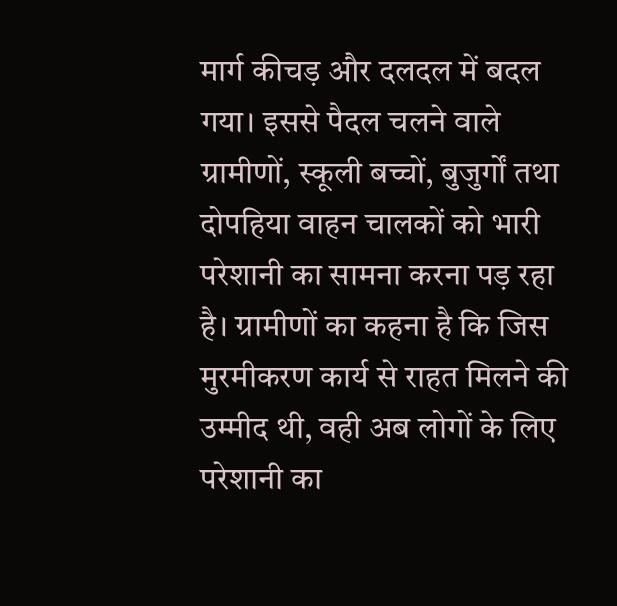मार्ग कीचड़ और दलदल में बदल गया। इससे पैदल चलने वाले ग्रामीणों, स्कूली बच्चों, बुजुर्गों तथा दोपहिया वाहन चालकों को भारी परेशानी का सामना करना पड़ रहा है। ग्रामीणों का कहना है कि जिस मुरमीकरण कार्य से राहत मिलने की उम्मीद थी, वही अब लोगों के लिए परेशानी का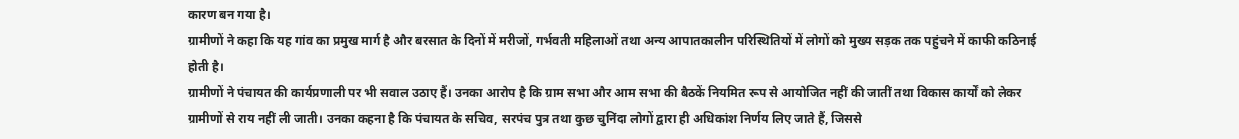कारण बन गया है।
ग्रामीणों ने कहा कि यह गांव का प्रमुख मार्ग है और बरसात के दिनों में मरीजों, गर्भवती महिलाओं तथा अन्य आपातकालीन परिस्थितियों में लोगों को मुख्य सड़क तक पहुंचने में काफी कठिनाई होती है।
ग्रामीणों ने पंचायत की कार्यप्रणाली पर भी सवाल उठाए हैं। उनका आरोप है कि ग्राम सभा और आम सभा की बैठकें नियमित रूप से आयोजित नहीं की जातीं तथा विकास कार्यों को लेकर ग्रामीणों से राय नहीं ली जाती। उनका कहना है कि पंचायत के सचिव, सरपंच पुत्र तथा कुछ चुनिंदा लोगों द्वारा ही अधिकांश निर्णय लिए जाते हैं, जिससे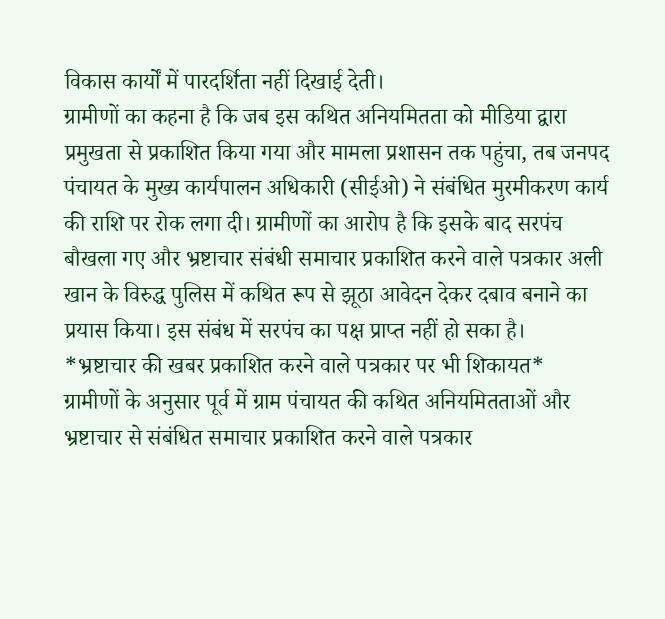विकास कार्यों में पारदर्शिता नहीं दिखाई देती।
ग्रामीणों का कहना है कि जब इस कथित अनियमितता को मीडिया द्वारा प्रमुखता से प्रकाशित किया गया और मामला प्रशासन तक पहुंचा, तब जनपद पंचायत के मुख्य कार्यपालन अधिकारी (सीईओ) ने संबंधित मुरमीकरण कार्य की राशि पर रोक लगा दी। ग्रामीणों का आरोप है कि इसके बाद सरपंच बौखला गए और भ्रष्टाचार संबंधी समाचार प्रकाशित करने वाले पत्रकार अली खान के विरुद्ध पुलिस में कथित रूप से झूठा आवेदन देकर दबाव बनाने का प्रयास किया। इस संबंध में सरपंच का पक्ष प्राप्त नहीं हो सका है।
*भ्रष्टाचार की खबर प्रकाशित करने वाले पत्रकार पर भी शिकायत*
ग्रामीणों के अनुसार पूर्व में ग्राम पंचायत की कथित अनियमितताओं और भ्रष्टाचार से संबंधित समाचार प्रकाशित करने वाले पत्रकार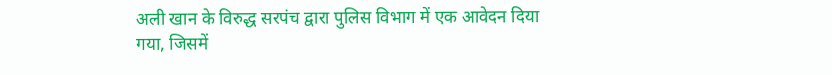अली खान के विरुद्ध सरपंच द्वारा पुलिस विभाग में एक आवेदन दिया गया, जिसमें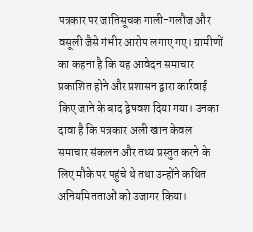पत्रकार पर जातिसूचक गाली-गलौज और वसूली जैसे गंभीर आरोप लगाए गए। ग्रामीणों का कहना है कि यह आवेदन समाचार प्रकाशित होने और प्रशासन द्वारा कार्रवाई किए जाने के बाद द्वेषवश दिया गया। उनका दावा है कि पत्रकार अली खान केवल समाचार संकलन और तथ्य प्रस्तुत करने के लिए मौके पर पहुंचे थे तथा उन्होंने कथित अनियमितताओं को उजागर किया।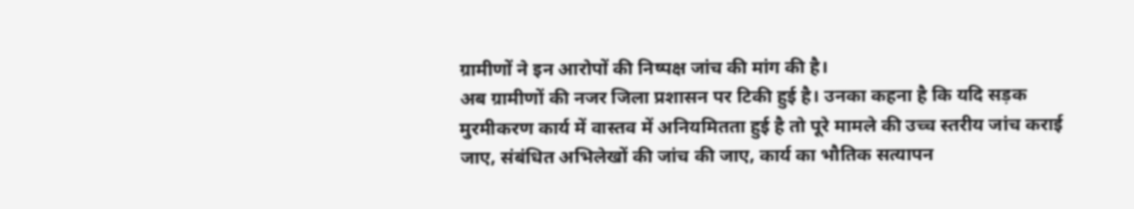ग्रामीणों ने इन आरोपों की निष्पक्ष जांच की मांग की है।
अब ग्रामीणों की नजर जिला प्रशासन पर टिकी हुई है। उनका कहना है कि यदि सड़क मुरमीकरण कार्य में वास्तव में अनियमितता हुई है तो पूरे मामले की उच्च स्तरीय जांच कराई जाए, संबंधित अभिलेखों की जांच की जाए, कार्य का भौतिक सत्यापन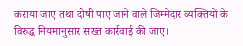कराया जाए तथा दोषी पाए जाने वाले जिम्मेदार व्यक्तियों के विरुद्ध नियमानुसार सख्त कार्रवाई की जाए।